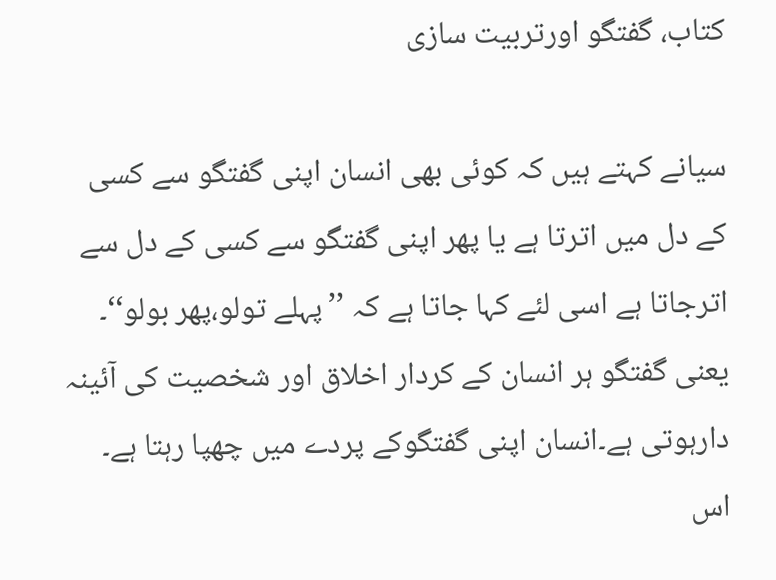کتاب، گفتگو اورتربیت سازی

سیانے کہتے ہیں کہ کوئی بھی انسان اپنی گفتگو سے کسی کے دل میں اترتا ہے یا پھر اپنی گفتگو سے کسی کے دل سے اترجاتا ہے اسی لئے کہا جاتا ہے کہ ’’پہلے تولو،پھر بولو‘‘۔ یعنی گفتگو ہر انسان کے کردار اخلاق اور شخصیت کی آئینہ دارہوتی ہے۔انسان اپنی گفتگوکے پردے میں چھپا رہتا ہے۔ اس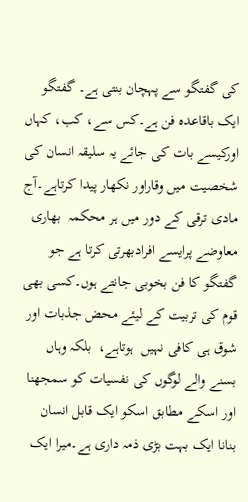کی گفتگو سے پہچان بنتی ہے۔ گفتگو ایک باقاعدہ فن ہے۔کس سے، کب، کہاں اورکیسے بات کی جائے یہ سلیقہ انسان کی شخصیت میں وقاراور نکھار پیدا کرتاہے۔آج مادی ترقی کے دور میں ہر محکمہ  بھاری معاوضے پرایسے افرادبھرتی کرتا ہے جو گفتگو کا فن بخوبی جانتے ہوں۔کسی بھی قوم کی تربیت کے لیئے محض جذبات اور شوق ہی کافی نہیں  ہوتاہے،  بلکہ وہاں بسنے والے لوگوں کی نفسیات کو سمجھنا اور اسکے مطابق اسکو ایک قابل انسان بنانا ایک بہت بڑی ذمہ داری ہے۔میرا ایک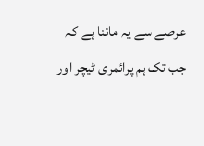عرصے سے یہ ماننا ہے کہ جب تک ہم پرائمری ٹیچر اور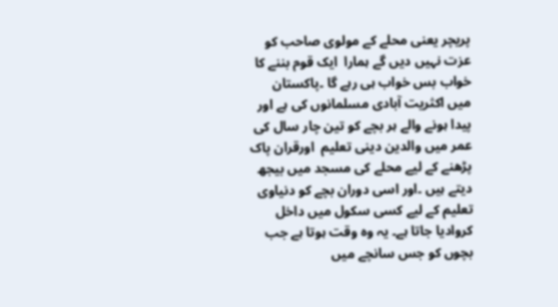پریچر یعنی محلے کے مولوی صاحب کو عزت نہیں دیں گے ہمارا  ایک قوم بننے کا خواب بس خواب ہی رہے گا ۔پاکستان میں اکثریت آبادی مسلمانوں کی ہے اور پیدا ہونے والے ہر بچے کو تین چار سال کی عمر میں والدین دینی تعلیم  اورقران پاک پڑھنے کے لیے محلے کی مسجد میں بیجھ دیتے ہیں ۔اور اسی دوران بچے کو دنیاوی تعلیم کے لیے کسی سکول میں داخل کروادیا جاتا ہے۔ یہ وہ وقت ہوتا ہے جب بچوں کو جس سانچے میں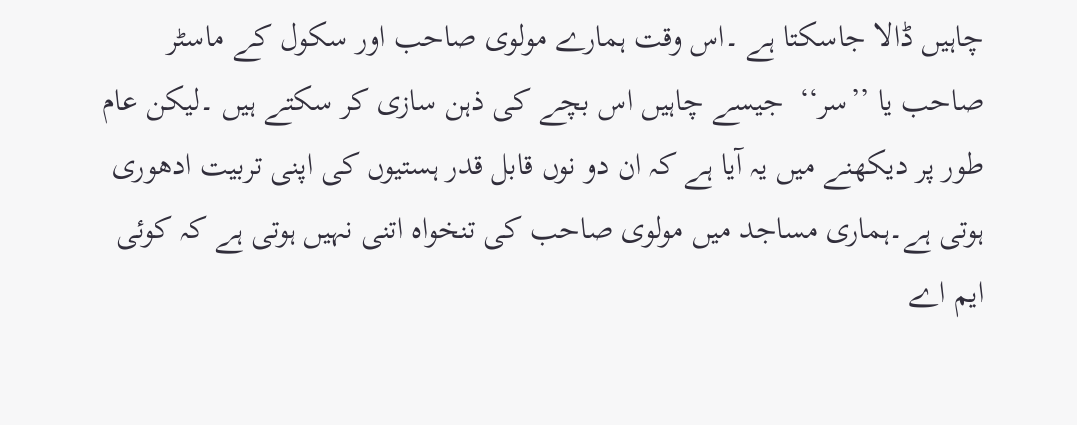چاہیں ڈالا جاسکتا ہے ۔اس وقت ہمارے مولوی صاحب اور سکول کے ماسٹر صاحب یا ’’سر‘‘  جیسے چاہیں اس بچے کی ذہن سازی کر سکتے ہیں ۔لیکن عام طور پر دیکھنے میں یہ آیا ہے کہ ان دو نوں قابل قدر ہستیوں کی اپنی تربیت ادھوری ہوتی ہے۔ہماری مساجد میں مولوی صاحب کی تنخواہ اتنی نہیں ہوتی ہے کہ کوئی ایم اے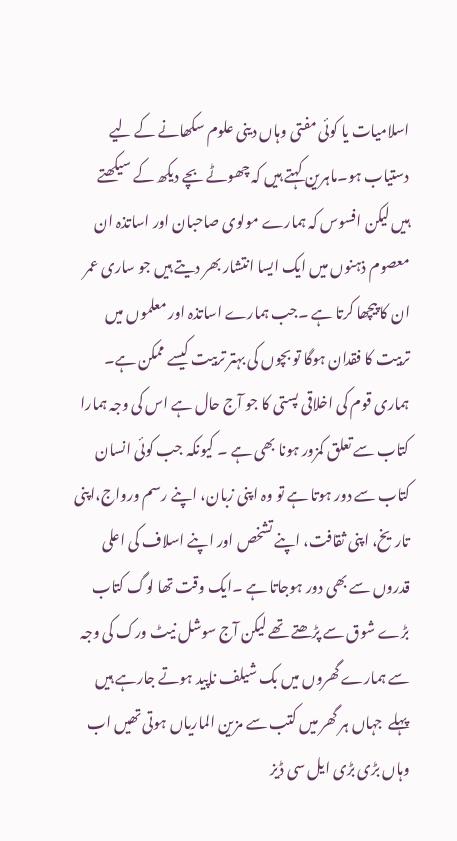اسلامیات یا کوئی مفتی وہاں دینی علوم سکھانے کے لیے دستیاب ہو۔ماہرین کہتے ہیں کہ چھوٹے بچے دیکھ کے سیکھتے ہیں لیکن افسوس کہ ہمارے مولوی صاحبان اور اساتذہ ان معصوم ذہنوں میں ایک ایسا انتشار بھر دیتے ہیں جو ساری عمر ان کا پیچھا کرتا ہے ۔جب ہمارے اساتذہ اور معلموں میں تربیت کا فقدان ہوگا تو بچوں کی بہتر تربیت کیسے ممکن ہے۔ ہماری قوم کی اخلاقی پستی کا جو آج حال ہے اس کی وجہ ہمارا کتاب سے تعلق کمزور ہونا بھی ہے ۔ کیونکہ جب کوئی انسان کتاب سے دور ہوتا ہے تو وہ اپنی زبان، اپنے رسم ورواج،اپنی تاریخ، اپنی ثقافت، اپنے تشخص اور اپنے اسلاف کی اعلی قدروں سے بھی دور ہوجاتا ہے ۔ایک وقت تھا لوگ کتاب بڑے شوق سے پڑھتے تھے لیکن آج سوشل نیٹ ورک کی وجہ سے ہمارے گھروں میں بک شیلف ناپید ہوتے جارہے ہیں پہلے  جہاں ہر گھر میں کتب سے مزین الماریاں ہوتی تھیں اب وہاں بڑی بڑی ایل سی ڈیز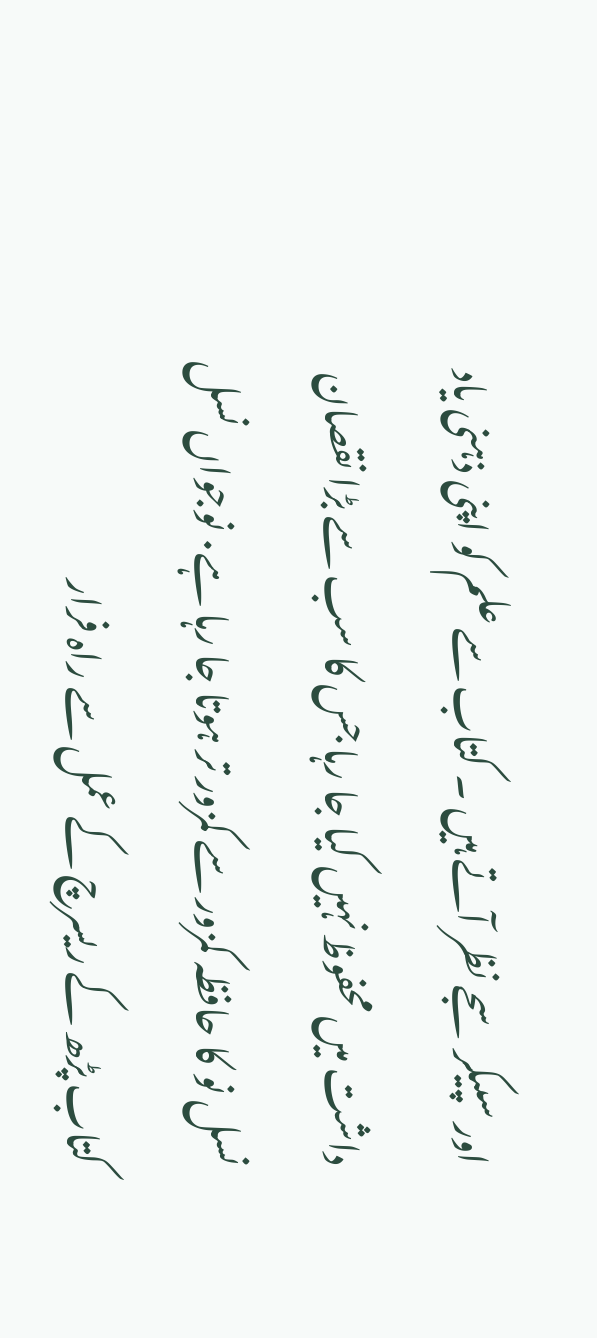اور سپیکر سجے نظر آتے ہیں ۔ کتاب سے علم کو اپنی ذہنی یاد داشت میں محفوظ نہیں کیا جا رہا جس کا سب سے بڑا نقصان نسل نو کا حافظہ کمزور سے کمزور تر ہوتا جا رہا ہے۰ نوجواں نسل  کتاب پڑھ کے ریسرچ کے عمل سے راہ فرار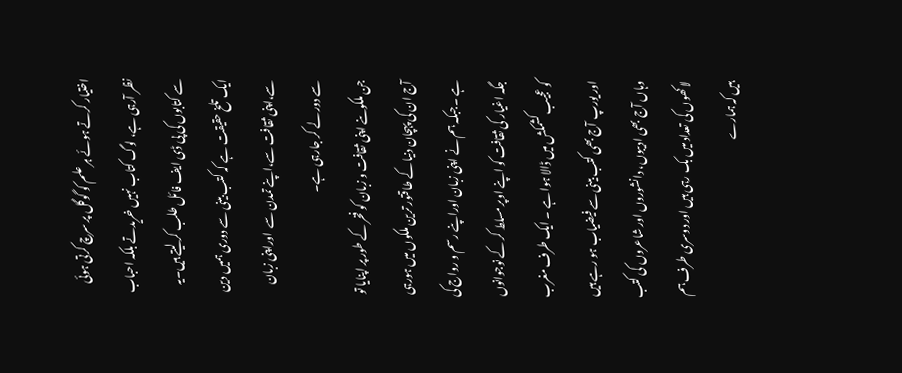اختیار کرتے ہوئے ہر علم کو گوگل پر سرچ کرتی ہوئی نظر آرہی ہے، لوگ کتاب نہیں خریدتے بلکہ احباب سے کتابوں کی پی ڈی ایف فائل طلب کر لیتے ہیں۔یہ ایک تلخ حقیقت ہے کہ کتب بینی سے دوری ہمیں دین سے،اپنی ثقافت سے،اپنے تمدن سے  اوراپنی زبان سے دور لے کر جارہی ہے۔
جن ملکوںنے اپنی ثقافت و زبان کو فخر کے طور پر اپنایا تو آج ان کی پہچان دنیا کے طاقتور ترین ملکوں میں ہورہی ہے ۔جبکہ ہم نے اپنی زبان اوراپنے رسم و رواج کی جگہ اغیار کی ثقافت کو اپنے اوپر مسلط کر کے نوجوانوں کو عجیب کشمکش میں ڈالا ہوا ہے ۔ ایک طرف مغرب اور یورپ آج بھی کتب بینی سے فیضیاب ہو رہے ہیں وہاں آج بھی ادیبوں، دانشوروں اور شاعروں کی کتب لاکھوں کی تعداد میں بک رہی ہیں اور دوسری طرف ہم ہیں کہ ہمارے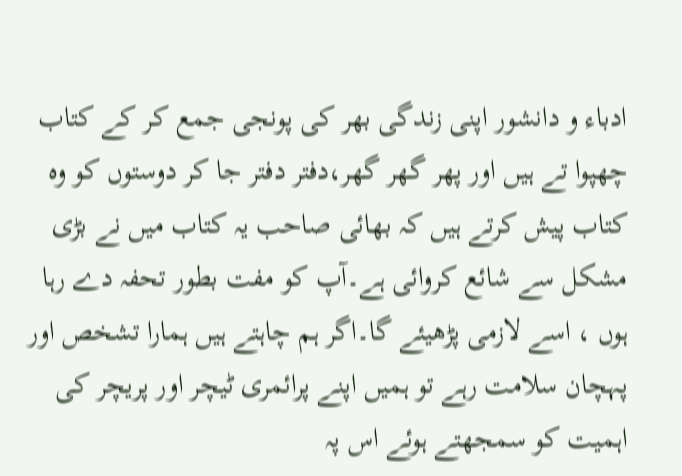ادباء و دانشور اپنی زندگی بھر کی پونجی جمع کر کے کتاب چھپوا تے ہیں اور پھر گھر گھر،دفتر دفتر جا کر دوستوں کو وہ کتاب پیش کرتے ہیں کہ بھائی صاحب یہ کتاب میں نے بڑی مشکل سے شائع کروائی ہے۔آپ کو مفت بطور تحفہ دے رہا ہوں ، اسے لازمی پڑھیئے گا۔اگر ہم چاہتے ہیں ہمارا تشخص اور پہچان سلامت رہے تو ہمیں اپنے پرائمری ٹیچر اور پریچر کی اہمیت کو سمجھتے ہوئے اس پہ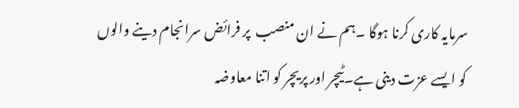سرمایہ کاری کرنا ہوگا ۔ہم نے ان منصب  پر فرائض سرانجام دینے والوں کو ایسے عزت دینی ہے۔ٹیچر اور پریچر کو اتنا معاوضہ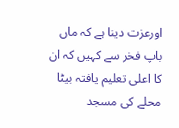اورعزت دینا ہے کہ ماں باپ فخر سے کہیں کہ ان کا اعلی تعلیم یافتہ بیٹا محلے کی مسجد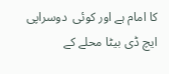کا امام ہے اور کوئی  دوسراپی ایچ ڈی بیٹا محلے کے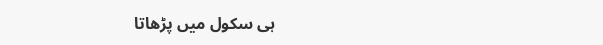ہی سکول میں پڑھاتا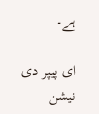ہے۔

ای پیپر دی نیشن